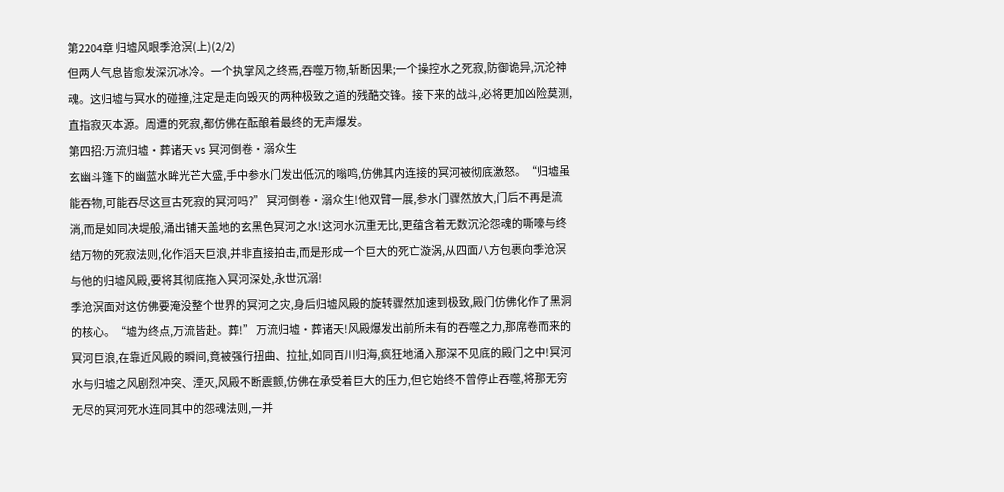第2204章 归墟风眼季沧溟(上)(2/2)
但两人气息皆愈发深沉冰冷。一个执掌风之终焉,吞噬万物,斩断因果;一个操控水之死寂,防御诡异,沉沦神魂。这归墟与冥水的碰撞,注定是走向毁灭的两种极致之道的残酷交锋。接下来的战斗,必将更加凶险莫测,直指寂灭本源。周遭的死寂,都仿佛在酝酿着最终的无声爆发。
第四招:万流归墟·葬诸天 vs 冥河倒卷·溺众生
玄幽斗篷下的幽蓝水眸光芒大盛,手中参水门发出低沉的嗡鸣,仿佛其内连接的冥河被彻底激怒。“归墟虽能吞物,可能吞尽这亘古死寂的冥河吗?” 冥河倒卷·溺众生!他双臂一展,参水门骤然放大,门后不再是流淌,而是如同决堤般,涌出铺天盖地的玄黑色冥河之水!这河水沉重无比,更蕴含着无数沉沦怨魂的嘶嚎与终结万物的死寂法则,化作滔天巨浪,并非直接拍击,而是形成一个巨大的死亡漩涡,从四面八方包裹向季沧溟与他的归墟风殿,要将其彻底拖入冥河深处,永世沉溺!
季沧溟面对这仿佛要淹没整个世界的冥河之灾,身后归墟风殿的旋转骤然加速到极致,殿门仿佛化作了黑洞的核心。“墟为终点,万流皆赴。葬!” 万流归墟·葬诸天!风殿爆发出前所未有的吞噬之力,那席卷而来的冥河巨浪,在靠近风殿的瞬间,竟被强行扭曲、拉扯,如同百川归海,疯狂地涌入那深不见底的殿门之中!冥河水与归墟之风剧烈冲突、湮灭,风殿不断震颤,仿佛在承受着巨大的压力,但它始终不曾停止吞噬,将那无穷无尽的冥河死水连同其中的怨魂法则,一并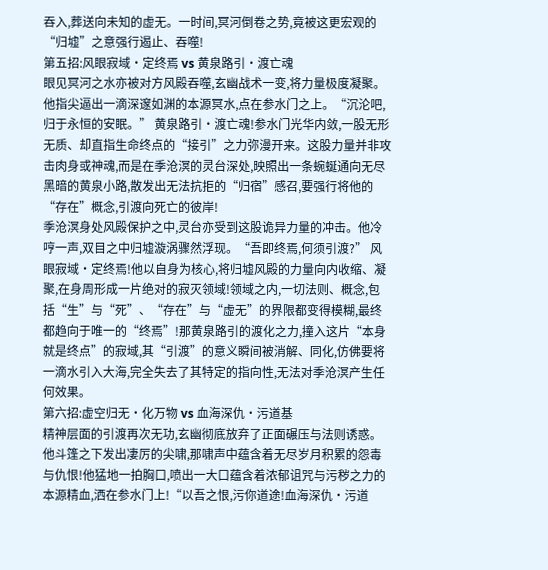吞入,葬送向未知的虚无。一时间,冥河倒卷之势,竟被这更宏观的“归墟”之意强行遏止、吞噬!
第五招:风眼寂域·定终焉 vs 黄泉路引·渡亡魂
眼见冥河之水亦被对方风殿吞噬,玄幽战术一变,将力量极度凝聚。他指尖逼出一滴深邃如渊的本源冥水,点在参水门之上。“沉沦吧,归于永恒的安眠。” 黄泉路引·渡亡魂!参水门光华内敛,一股无形无质、却直指生命终点的“接引”之力弥漫开来。这股力量并非攻击肉身或神魂,而是在季沧溟的灵台深处,映照出一条蜿蜒通向无尽黑暗的黄泉小路,散发出无法抗拒的“归宿”感召,要强行将他的“存在”概念,引渡向死亡的彼岸!
季沧溟身处风殿保护之中,灵台亦受到这股诡异力量的冲击。他冷哼一声,双目之中归墟漩涡骤然浮现。“吾即终焉,何须引渡?” 风眼寂域·定终焉!他以自身为核心,将归墟风殿的力量向内收缩、凝聚,在身周形成一片绝对的寂灭领域!领域之内,一切法则、概念,包括“生”与“死”、“存在”与“虚无”的界限都变得模糊,最终都趋向于唯一的“终焉”!那黄泉路引的渡化之力,撞入这片“本身就是终点”的寂域,其“引渡”的意义瞬间被消解、同化,仿佛要将一滴水引入大海,完全失去了其特定的指向性,无法对季沧溟产生任何效果。
第六招:虚空归无·化万物 vs 血海深仇·污道基
精神层面的引渡再次无功,玄幽彻底放弃了正面碾压与法则诱惑。他斗篷之下发出凄厉的尖啸,那啸声中蕴含着无尽岁月积累的怨毒与仇恨!他猛地一拍胸口,喷出一大口蕴含着浓郁诅咒与污秽之力的本源精血,洒在参水门上!“以吾之恨,污你道途!血海深仇·污道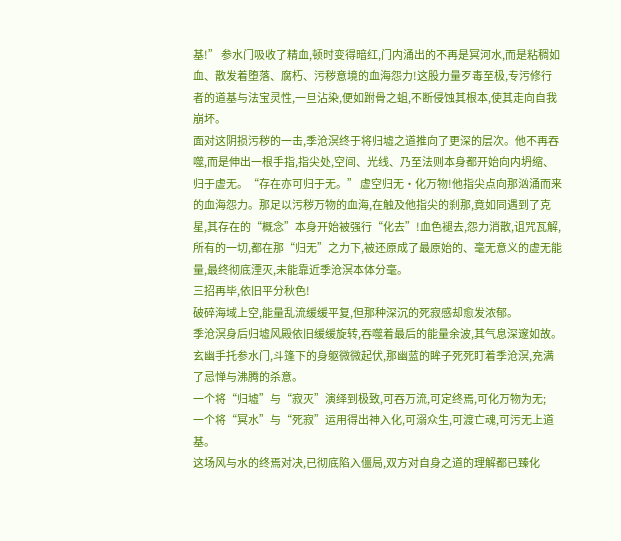基!” 参水门吸收了精血,顿时变得暗红,门内涌出的不再是冥河水,而是粘稠如血、散发着堕落、腐朽、污秽意境的血海怨力!这股力量歹毒至极,专污修行者的道基与法宝灵性,一旦沾染,便如跗骨之蛆,不断侵蚀其根本,使其走向自我崩坏。
面对这阴损污秽的一击,季沧溟终于将归墟之道推向了更深的层次。他不再吞噬,而是伸出一根手指,指尖处,空间、光线、乃至法则本身都开始向内坍缩、归于虚无。“存在亦可归于无。” 虚空归无·化万物!他指尖点向那汹涌而来的血海怨力。那足以污秽万物的血海,在触及他指尖的刹那,竟如同遇到了克星,其存在的“概念”本身开始被强行“化去”!血色褪去,怨力消散,诅咒瓦解,所有的一切,都在那“归无”之力下,被还原成了最原始的、毫无意义的虚无能量,最终彻底湮灭,未能靠近季沧溟本体分毫。
三招再毕,依旧平分秋色!
破碎海域上空,能量乱流缓缓平复,但那种深沉的死寂感却愈发浓郁。
季沧溟身后归墟风殿依旧缓缓旋转,吞噬着最后的能量余波,其气息深邃如故。
玄幽手托参水门,斗篷下的身躯微微起伏,那幽蓝的眸子死死盯着季沧溟,充满了忌惮与沸腾的杀意。
一个将“归墟”与“寂灭”演绎到极致,可吞万流,可定终焉,可化万物为无;
一个将“冥水”与“死寂”运用得出神入化,可溺众生,可渡亡魂,可污无上道基。
这场风与水的终焉对决,已彻底陷入僵局,双方对自身之道的理解都已臻化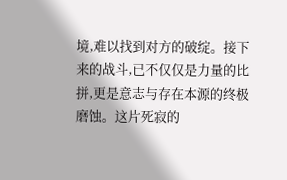境,难以找到对方的破绽。接下来的战斗,已不仅仅是力量的比拼,更是意志与存在本源的终极磨蚀。这片死寂的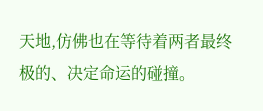天地,仿佛也在等待着两者最终极的、决定命运的碰撞。